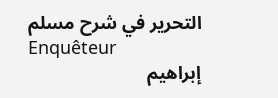التحرير في شرح مسلم
Enquêteur
إبراهيم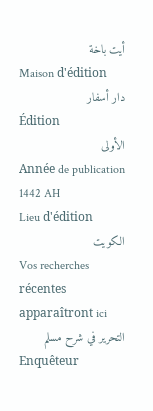أيت باخة
Maison d'édition
دار أسفار
Édition
الأولى
Année de publication
1442 AH
Lieu d'édition
الكويت
Vos recherches récentes apparaîtront ici
التحرير في شرح مسلم
Enquêteur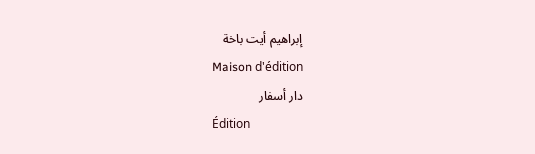إبراهيم أيت باخة
Maison d'édition
دار أسفار
Édition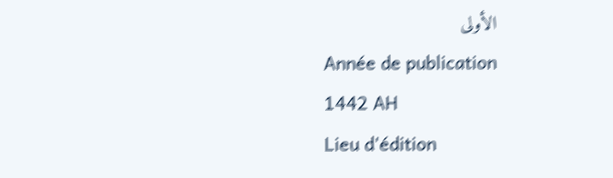الأولى
Année de publication
1442 AH
Lieu d'édition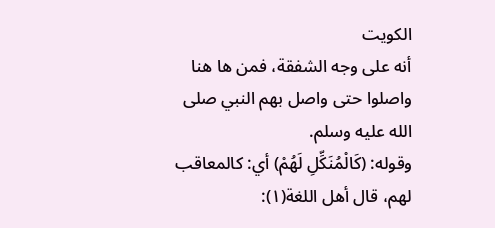الكويت
أنه على وجه الشفقة، فمن ها هنا واصلوا حتى واصل بهم النبي صلى الله عليه وسلم.
وقوله: (كَالْمُنَكِّلِ لَهُمْ) أي: كالمعاقب لهم، قال أهل اللغة(١):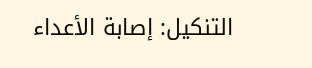التنكيل: إصابة الأعداء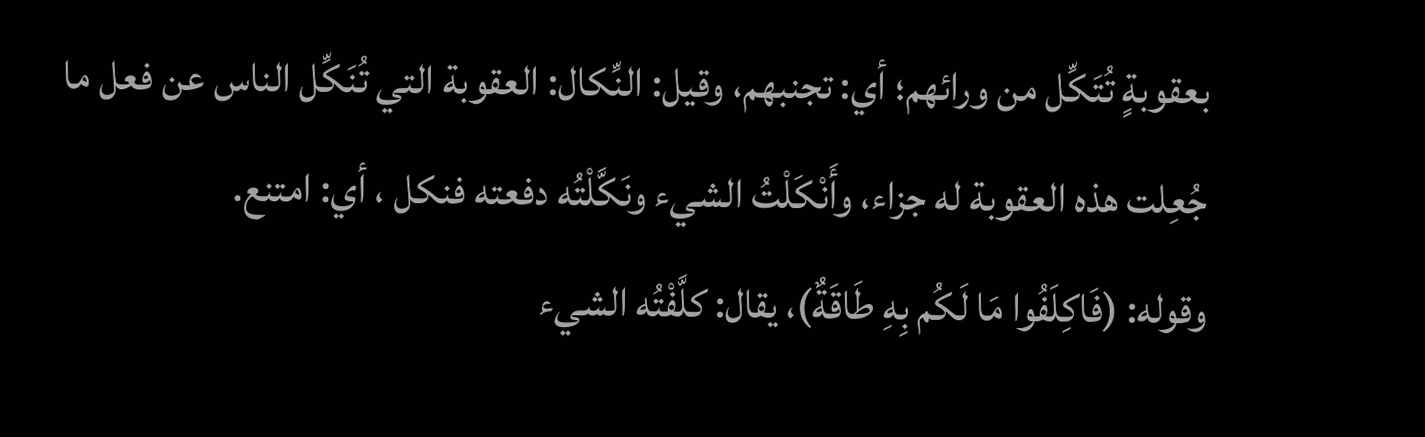بعقوبةٍ تُتَكِّل من ورائهم؛ أي: تجنبهم، وقيل: النِّكال: العقوبة التي تُنَكِّل الناس عن فعل ما جُعِلت هذه العقوبة له جزاء، وأَنْكَلْتُ الشيء ونَكَّلْتُه دفعته فنكل ، أي: امتنع.
وقوله: (فَاكِلَفُوا مَا لَكُم بِهِ طَاقَةٌ)، يقال: كلَّفْتُه الشيء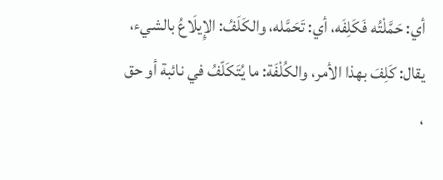أي: حَمَّلْتُه فَكَلِفَه، أي: تَحَمَّله، والكَلَفُ: الإِيلَاعُ بالشيء، يقال: كَلِفَ بهذا الأمر، والكُلْفَة: ما يُتَكَلّفُ في نائبة أو حق ،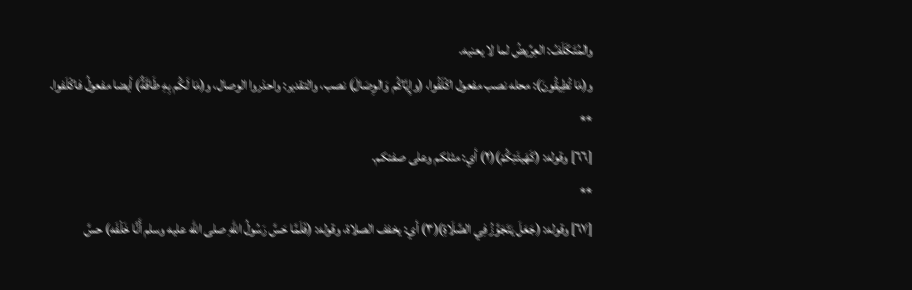والمُتَكَلَفُ: العِرِّيضُ لما لا يعنيه.
و(مَا تُطِيقُونَ): محله نصب مفعول اكْلَفُوا، (وإِيَّاكُم وَالوِصَالَ) نصب، والتقدير: واحذروا الوصال، و(مَا لَكُم بِهِ طَاقَةٌ) أيضا مفعولُ فاكْلَفوا.
**
[٦٦] وقوله: (كَھَيئَتِكُمْ)(٢) أي: مثلكم وعلى صفتكم.
**
[٦٧] وقوله: (جَعَلَ يَتَجَوَّزُ فِي الصَّلَاةِ)(٣) أي: يخفف الصلاة، وقوله: (فَلَمَّا حَسَّ رَسُولُ اللهِ صلى الله عليه وسلم أَنَّا خَلْفَه) حسَّ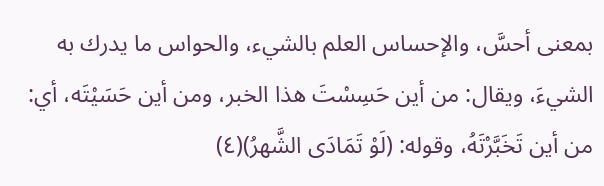بمعنى أحسَّ، والإحساس العلم بالشيء، والحواس ما يدرك به الشيءَ، ويقال: من أين حَسِسْتَ هذا الخبر، ومن أين حَسَيْتَه، أي: من أين تَخَبَّرْتَهُ، وقوله: (لَوْ تَمَادَى الشَّهرُ)(٤)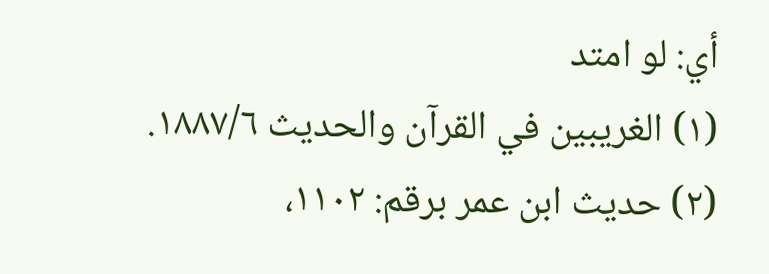أي: لو امتد
(١) الغريبين في القرآن والحديث ١٨٨٧/٦.
(٢) حديث ابن عمر برقم: ١١٠٢،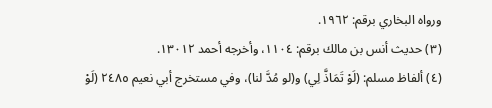ورواه البخاري برقم: ١٩٦٢.
(٣) حديث أنس بن مالك برقم: ١١٠٤، وأخرجه أحمد ١٣٠١٢.
(٤) ألفاظ مسلم: (لَوْ تَمَاذَّ لِي) و(لو مُدَّ لنا)، وفي مستخرج أبي نعيم ٢٤٨٥ (لَوْ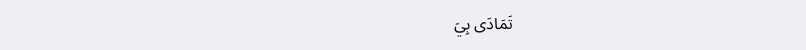تَمَادَى بِيَ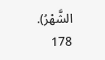الشَّهْرُ).
178